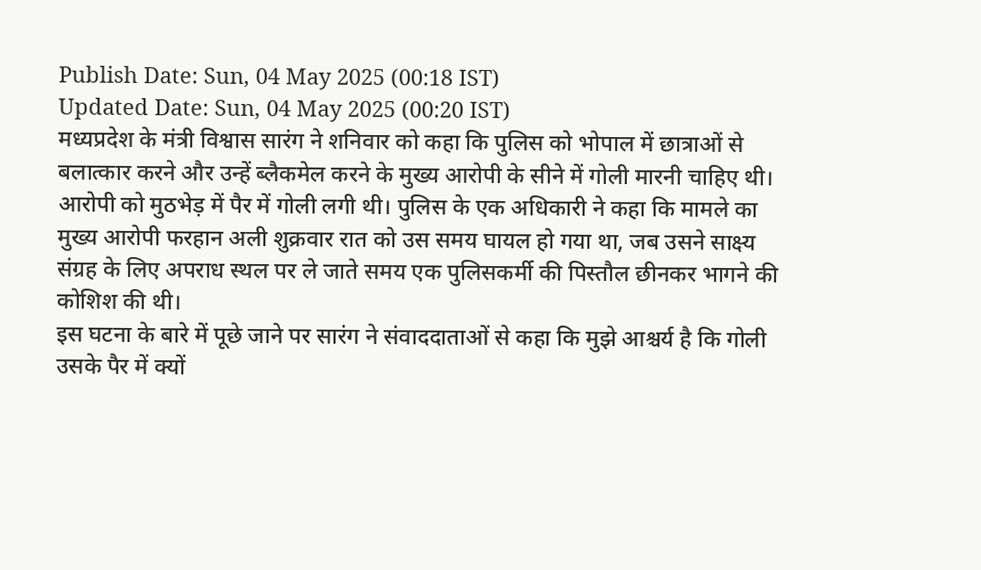Publish Date: Sun, 04 May 2025 (00:18 IST)
Updated Date: Sun, 04 May 2025 (00:20 IST)
मध्यप्रदेश के मंत्री विश्वास सारंग ने शनिवार को कहा कि पुलिस को भोपाल में छात्राओं से बलात्कार करने और उन्हें ब्लैकमेल करने के मुख्य आरोपी के सीने में गोली मारनी चाहिए थी। आरोपी को मुठभेड़ में पैर में गोली लगी थी। पुलिस के एक अधिकारी ने कहा कि मामले का मुख्य आरोपी फरहान अली शुक्रवार रात को उस समय घायल हो गया था, जब उसने साक्ष्य संग्रह के लिए अपराध स्थल पर ले जाते समय एक पुलिसकर्मी की पिस्तौल छीनकर भागने की कोशिश की थी।
इस घटना के बारे में पूछे जाने पर सारंग ने संवाददाताओं से कहा कि मुझे आश्चर्य है कि गोली उसके पैर में क्यों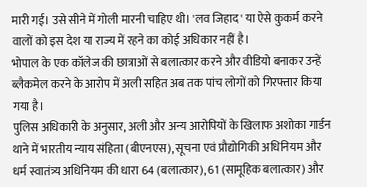मारी गई। उसे सीने में गोली मारनी चाहिए थी। 'लव जिहाद' या ऐसे कुकर्म करने वालों को इस देश या राज्य में रहने का कोई अधिकार नहीं है।
भोपाल के एक कॉलेज की छात्राओं से बलात्कार करने और वीडियो बनाकर उन्हें ब्लैकमेल करने के आरोप में अली सहित अब तक पांच लोगों को गिरफ्तार किया गया है।
पुलिस अधिकारी के अनुसार, अली और अन्य आरोपियों के खिलाफ अशोका गार्डन थाने में भारतीय न्याय संहिता (बीएनएस), सूचना एवं प्रौद्योगिकी अधिनियम और धर्म स्वातंत्र्य अधिनियम की धारा 64 (बलात्कार), 61 (सामूहिक बलात्कार) और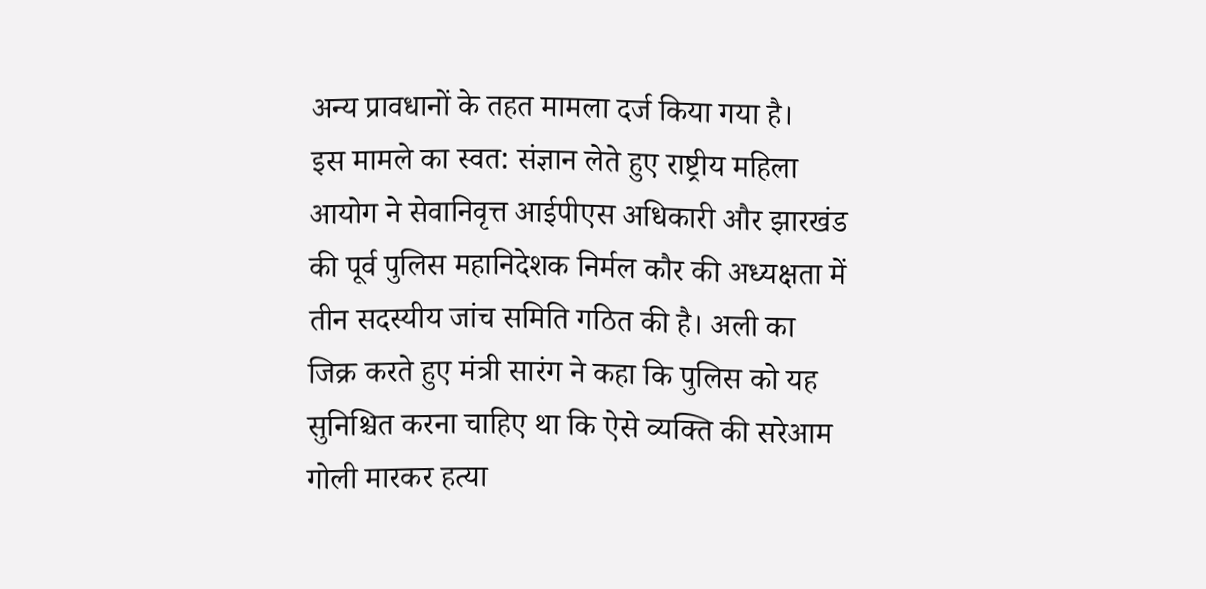अन्य प्रावधानों के तहत मामला दर्ज किया गया है।
इस मामले का स्वत: संज्ञान लेते हुए राष्ट्रीय महिला आयोग ने सेवानिवृत्त आईपीएस अधिकारी और झारखंड की पूर्व पुलिस महानिदेशक निर्मल कौर की अध्यक्षता में तीन सदस्यीय जांच समिति गठित की है। अली का जिक्र करते हुए मंत्री सारंग ने कहा कि पुलिस को यह सुनिश्चित करना चाहिए था कि ऐसे व्यक्ति की सरेआम गोली मारकर हत्या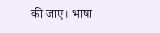की जाए। भाषा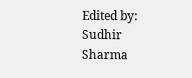Edited by: Sudhir Sharma